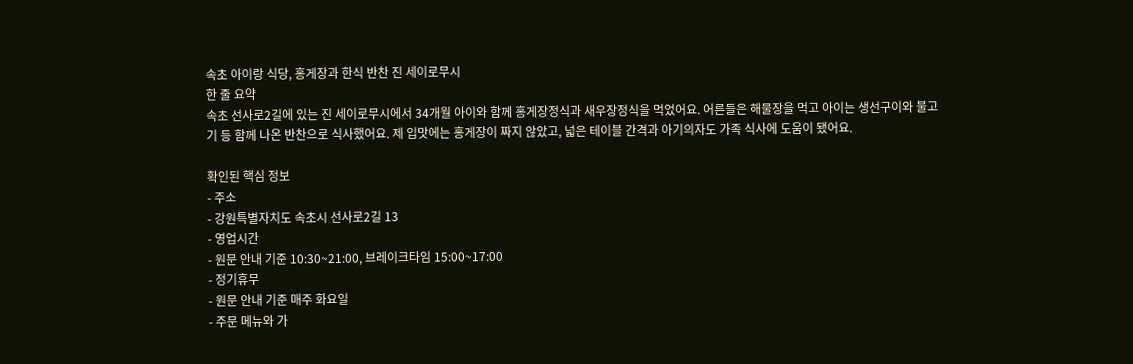속초 아이랑 식당, 홍게장과 한식 반찬 진 세이로무시
한 줄 요약
속초 선사로2길에 있는 진 세이로무시에서 34개월 아이와 함께 홍게장정식과 새우장정식을 먹었어요. 어른들은 해물장을 먹고 아이는 생선구이와 불고기 등 함께 나온 반찬으로 식사했어요. 제 입맛에는 홍게장이 짜지 않았고, 넓은 테이블 간격과 아기의자도 가족 식사에 도움이 됐어요.

확인된 핵심 정보
- 주소
- 강원특별자치도 속초시 선사로2길 13
- 영업시간
- 원문 안내 기준 10:30~21:00, 브레이크타임 15:00~17:00
- 정기휴무
- 원문 안내 기준 매주 화요일
- 주문 메뉴와 가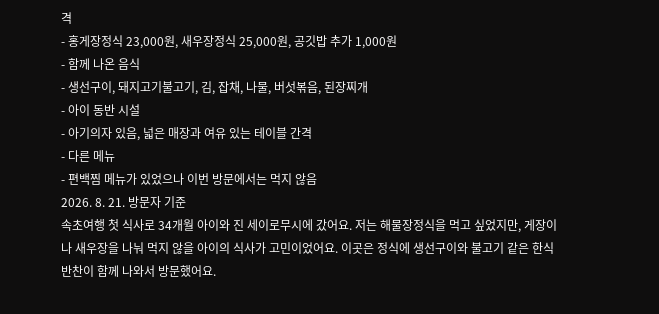격
- 홍게장정식 23,000원, 새우장정식 25,000원, 공깃밥 추가 1,000원
- 함께 나온 음식
- 생선구이, 돼지고기불고기, 김, 잡채, 나물, 버섯볶음, 된장찌개
- 아이 동반 시설
- 아기의자 있음, 넓은 매장과 여유 있는 테이블 간격
- 다른 메뉴
- 편백찜 메뉴가 있었으나 이번 방문에서는 먹지 않음
2026. 8. 21. 방문자 기준
속초여행 첫 식사로 34개월 아이와 진 세이로무시에 갔어요. 저는 해물장정식을 먹고 싶었지만, 게장이나 새우장을 나눠 먹지 않을 아이의 식사가 고민이었어요. 이곳은 정식에 생선구이와 불고기 같은 한식 반찬이 함께 나와서 방문했어요.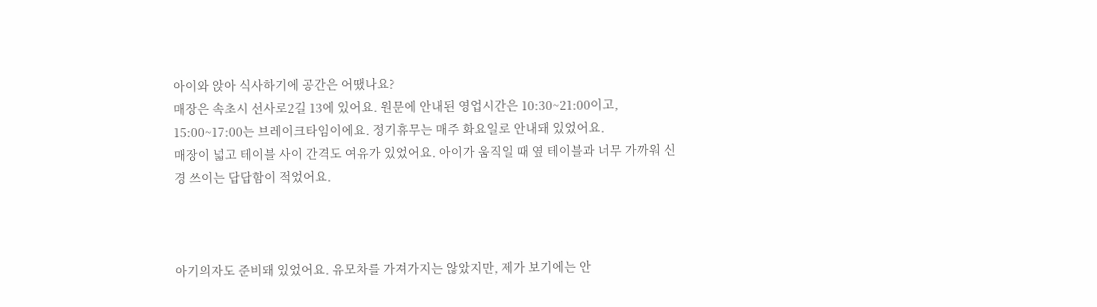아이와 앉아 식사하기에 공간은 어땠나요?
매장은 속초시 선사로2길 13에 있어요. 원문에 안내된 영업시간은 10:30~21:00이고, 15:00~17:00는 브레이크타임이에요. 정기휴무는 매주 화요일로 안내돼 있었어요.
매장이 넓고 테이블 사이 간격도 여유가 있었어요. 아이가 움직일 때 옆 테이블과 너무 가까워 신경 쓰이는 답답함이 적었어요.



아기의자도 준비돼 있었어요. 유모차를 가져가지는 않았지만, 제가 보기에는 안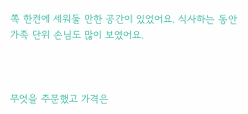쪽 한켠에 세워둘 만한 공간이 있었어요. 식사하는 동안 가족 단위 손님도 많이 보였어요.



무엇을 주문했고 가격은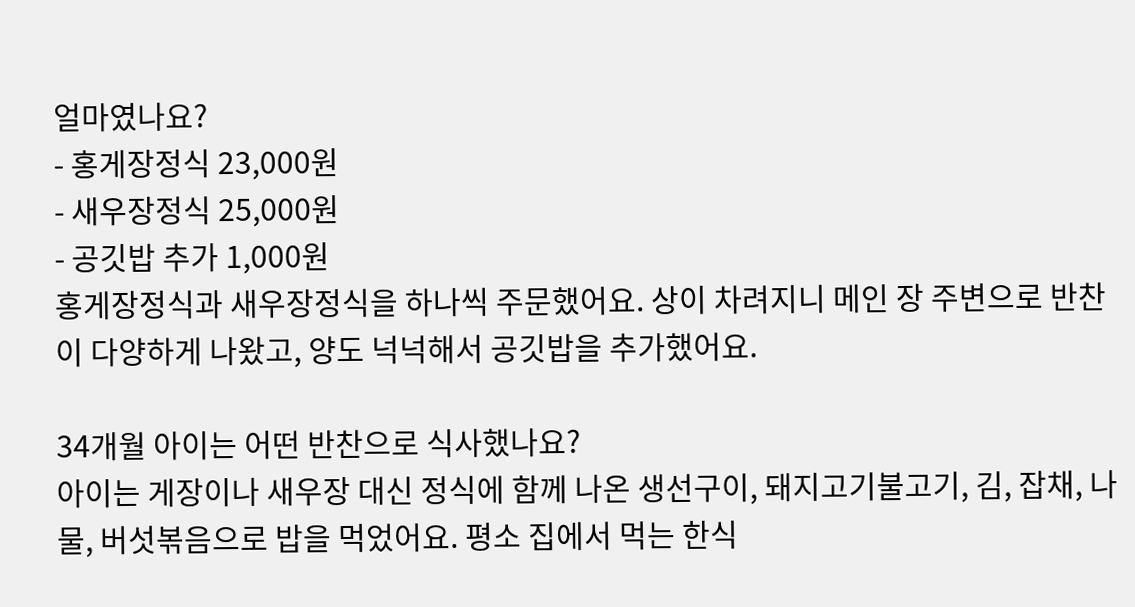얼마였나요?
- 홍게장정식 23,000원
- 새우장정식 25,000원
- 공깃밥 추가 1,000원
홍게장정식과 새우장정식을 하나씩 주문했어요. 상이 차려지니 메인 장 주변으로 반찬이 다양하게 나왔고, 양도 넉넉해서 공깃밥을 추가했어요.

34개월 아이는 어떤 반찬으로 식사했나요?
아이는 게장이나 새우장 대신 정식에 함께 나온 생선구이, 돼지고기불고기, 김, 잡채, 나물, 버섯볶음으로 밥을 먹었어요. 평소 집에서 먹는 한식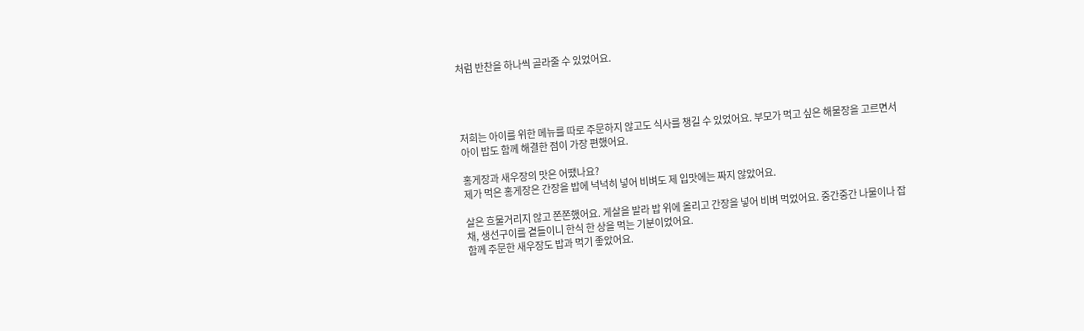처럼 반찬을 하나씩 골라줄 수 있었어요.




저희는 아이를 위한 메뉴를 따로 주문하지 않고도 식사를 챙길 수 있었어요. 부모가 먹고 싶은 해물장을 고르면서 아이 밥도 함께 해결한 점이 가장 편했어요.

홍게장과 새우장의 맛은 어땠나요?
제가 먹은 홍게장은 간장을 밥에 넉넉히 넣어 비벼도 제 입맛에는 짜지 않았어요.

살은 흐물거리지 않고 쫀쫀했어요. 게살을 발라 밥 위에 올리고 간장을 넣어 비벼 먹었어요. 중간중간 나물이나 잡채, 생선구이를 곁들이니 한식 한 상을 먹는 기분이었어요.
함께 주문한 새우장도 밥과 먹기 좋았어요.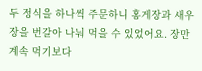두 정식을 하나씩 주문하니 홍게장과 새우장을 번갈아 나눠 먹을 수 있었어요. 장만 계속 먹기보다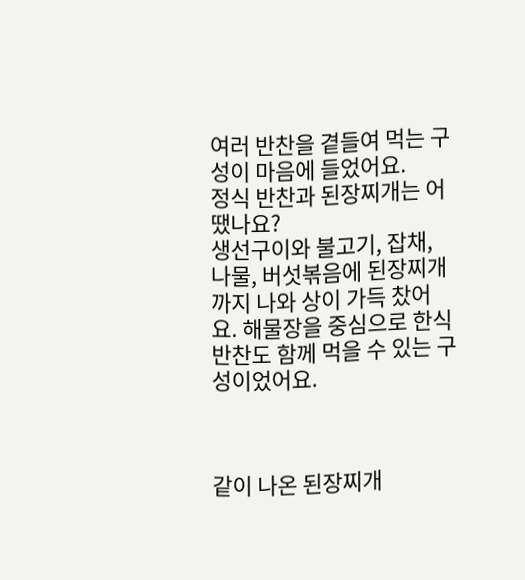여러 반찬을 곁들여 먹는 구성이 마음에 들었어요.
정식 반찬과 된장찌개는 어땠나요?
생선구이와 불고기, 잡채, 나물, 버섯볶음에 된장찌개까지 나와 상이 가득 찼어요. 해물장을 중심으로 한식 반찬도 함께 먹을 수 있는 구성이었어요.



같이 나온 된장찌개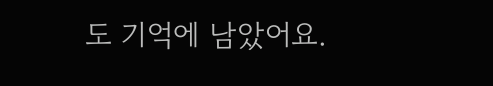도 기억에 남았어요.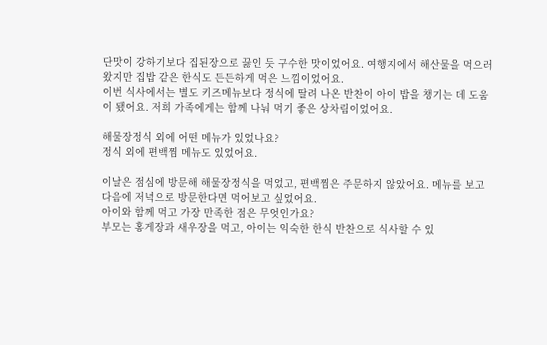단맛이 강하기보다 집된장으로 끓인 듯 구수한 맛이었어요. 여행지에서 해산물을 먹으러 왔지만 집밥 같은 한식도 든든하게 먹은 느낌이었어요.
이번 식사에서는 별도 키즈메뉴보다 정식에 딸려 나온 반찬이 아이 밥을 챙기는 데 도움이 됐어요. 저희 가족에게는 함께 나눠 먹기 좋은 상차림이었어요.

해물장정식 외에 어떤 메뉴가 있었나요?
정식 외에 편백찜 메뉴도 있었어요.

이날은 점심에 방문해 해물장정식을 먹었고, 편백찜은 주문하지 않았어요. 메뉴를 보고 다음에 저녁으로 방문한다면 먹어보고 싶었어요.
아이와 함께 먹고 가장 만족한 점은 무엇인가요?
부모는 홍게장과 새우장을 먹고, 아이는 익숙한 한식 반찬으로 식사할 수 있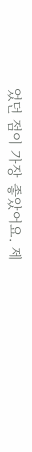었던 점이 가장 좋았어요. 제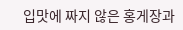입맛에 짜지 않은 홍게장과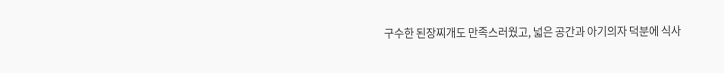구수한 된장찌개도 만족스러웠고, 넓은 공간과 아기의자 덕분에 식사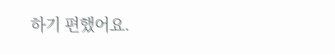하기 편했어요.